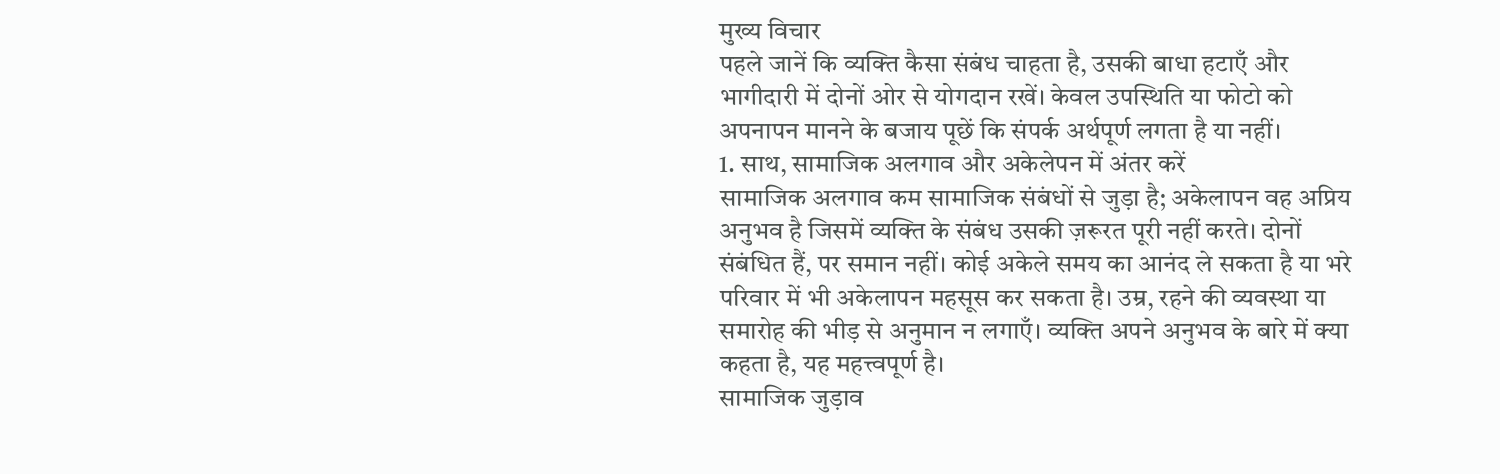मुख्य विचार
पहले जानें कि व्यक्ति कैसा संबंध चाहता है, उसकी बाधा हटाएँ और भागीदारी में दोनों ओर से योगदान रखें। केवल उपस्थिति या फोटो को अपनापन मानने के बजाय पूछें कि संपर्क अर्थपूर्ण लगता है या नहीं।
1. साथ, सामाजिक अलगाव और अकेलेपन में अंतर करें
सामाजिक अलगाव कम सामाजिक संबंधों से जुड़ा है; अकेलापन वह अप्रिय अनुभव है जिसमें व्यक्ति के संबंध उसकी ज़रूरत पूरी नहीं करते। दोनों संबंधित हैं, पर समान नहीं। कोई अकेले समय का आनंद ले सकता है या भरे परिवार में भी अकेलापन महसूस कर सकता है। उम्र, रहने की व्यवस्था या समारोह की भीड़ से अनुमान न लगाएँ। व्यक्ति अपने अनुभव के बारे में क्या कहता है, यह महत्त्वपूर्ण है।
सामाजिक जुड़ाव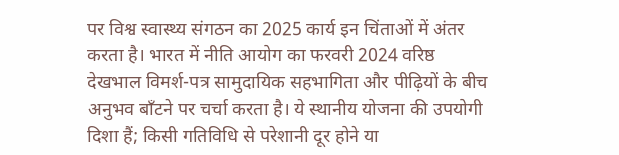पर विश्व स्वास्थ्य संगठन का 2025 कार्य इन चिंताओं में अंतर करता है। भारत में नीति आयोग का फरवरी 2024 वरिष्ठ देखभाल विमर्श-पत्र सामुदायिक सहभागिता और पीढ़ियों के बीच अनुभव बाँटने पर चर्चा करता है। ये स्थानीय योजना की उपयोगी दिशा हैं; किसी गतिविधि से परेशानी दूर होने या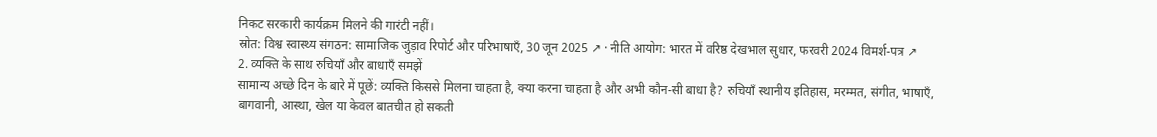निकट सरकारी कार्यक्रम मिलने की गारंटी नहीं।
स्रोत: विश्व स्वास्थ्य संगठन: सामाजिक जुड़ाव रिपोर्ट और परिभाषाएँ, 30 जून 2025 ↗ · नीति आयोग: भारत में वरिष्ठ देखभाल सुधार, फरवरी 2024 विमर्श-पत्र ↗
2. व्यक्ति के साथ रुचियाँ और बाधाएँ समझें
सामान्य अच्छे दिन के बारे में पूछें: व्यक्ति किससे मिलना चाहता है, क्या करना चाहता है और अभी कौन-सी बाधा है? रुचियाँ स्थानीय इतिहास, मरम्मत, संगीत, भाषाएँ, बागवानी, आस्था, खेल या केवल बातचीत हो सकती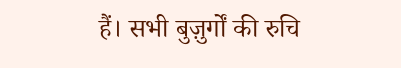हैं। सभी बुज़ुर्गों की रुचि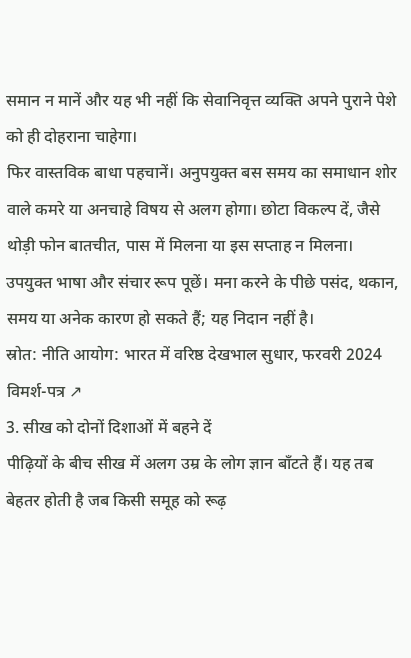समान न मानें और यह भी नहीं कि सेवानिवृत्त व्यक्ति अपने पुराने पेशे को ही दोहराना चाहेगा।
फिर वास्तविक बाधा पहचानें। अनुपयुक्त बस समय का समाधान शोर वाले कमरे या अनचाहे विषय से अलग होगा। छोटा विकल्प दें, जैसे थोड़ी फोन बातचीत, पास में मिलना या इस सप्ताह न मिलना। उपयुक्त भाषा और संचार रूप पूछें। मना करने के पीछे पसंद, थकान, समय या अनेक कारण हो सकते हैं; यह निदान नहीं है।
स्रोत: नीति आयोग: भारत में वरिष्ठ देखभाल सुधार, फरवरी 2024 विमर्श-पत्र ↗
3. सीख को दोनों दिशाओं में बहने दें
पीढ़ियों के बीच सीख में अलग उम्र के लोग ज्ञान बाँटते हैं। यह तब बेहतर होती है जब किसी समूह को रूढ़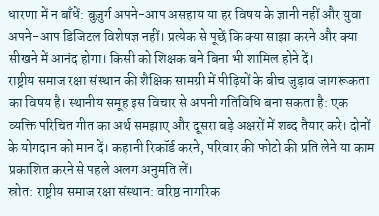धारणा में न बाँधें: बुज़ुर्ग अपने-आप असहाय या हर विषय के ज्ञानी नहीं और युवा अपने-आप डिजिटल विशेषज्ञ नहीं। प्रत्येक से पूछें कि क्या साझा करने और क्या सीखने में आनंद होगा। किसी को शिक्षक बने बिना भी शामिल होने दें।
राष्ट्रीय समाज रक्षा संस्थान की शैक्षिक सामग्री में पीढ़ियों के बीच जुड़ाव जागरूकता का विषय है। स्थानीय समूह इस विचार से अपनी गतिविधि बना सकता है: एक व्यक्ति परिचित गीत का अर्थ समझाए और दूसरा बड़े अक्षरों में शब्द तैयार करे। दोनों के योगदान को मान दें। कहानी रिकॉर्ड करने, परिवार की फोटो की प्रति लेने या काम प्रकाशित करने से पहले अलग अनुमति लें।
स्रोत: राष्ट्रीय समाज रक्षा संस्थान: वरिष्ठ नागरिक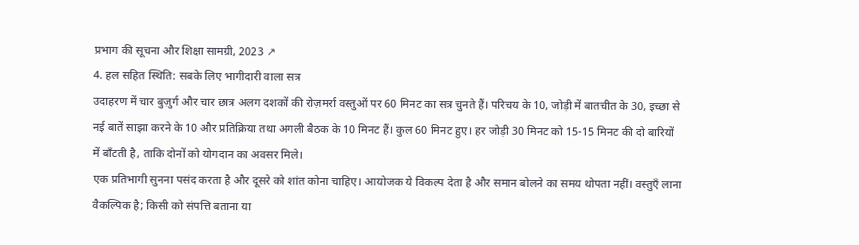प्रभाग की सूचना और शिक्षा सामग्री, 2023 ↗
4. हल सहित स्थिति: सबके लिए भागीदारी वाला सत्र
उदाहरण में चार बुज़ुर्ग और चार छात्र अलग दशकों की रोज़मर्रा वस्तुओं पर 60 मिनट का सत्र चुनते हैं। परिचय के 10, जोड़ी में बातचीत के 30, इच्छा से नई बातें साझा करने के 10 और प्रतिक्रिया तथा अगली बैठक के 10 मिनट हैं। कुल 60 मिनट हुए। हर जोड़ी 30 मिनट को 15-15 मिनट की दो बारियों में बाँटती है, ताकि दोनों को योगदान का अवसर मिले।
एक प्रतिभागी सुनना पसंद करता है और दूसरे को शांत कोना चाहिए। आयोजक ये विकल्प देता है और समान बोलने का समय थोपता नहीं। वस्तुएँ लाना वैकल्पिक है; किसी को संपत्ति बताना या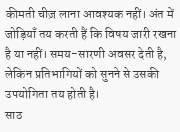कीमती चीज़ लाना आवश्यक नहीं। अंत में जोड़ियाँ तय करती हैं कि विषय जारी रखना है या नहीं। समय-सारणी अवसर देती है, लेकिन प्रतिभागियों को सुनने से उसकी उपयोगिता तय होती है।
साठ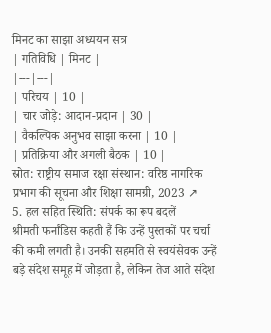मिनट का साझा अध्ययन सत्र
| गतिविधि | मिनट |
|---|---|
| परिचय | 10 |
| चार जोड़े: आदान-प्रदान | 30 |
| वैकल्पिक अनुभव साझा करना | 10 |
| प्रतिक्रिया और अगली बैठक | 10 |
स्रोत: राष्ट्रीय समाज रक्षा संस्थान: वरिष्ठ नागरिक प्रभाग की सूचना और शिक्षा सामग्री, 2023 ↗
5. हल सहित स्थिति: संपर्क का रूप बदलें
श्रीमती फर्नांडिस कहती हैं कि उन्हें पुस्तकों पर चर्चा की कमी लगती है। उनकी सहमति से स्वयंसेवक उन्हें बड़े संदेश समूह में जोड़ता है, लेकिन तेज आते संदेश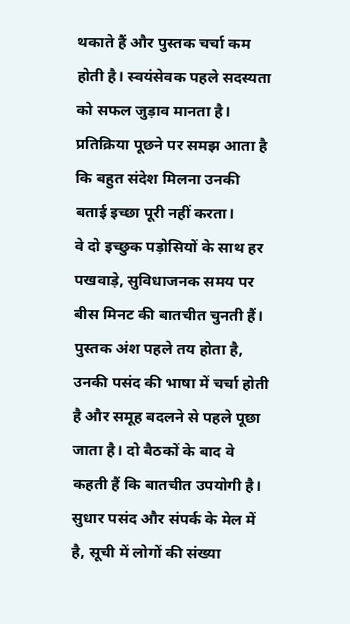थकाते हैं और पुस्तक चर्चा कम होती है। स्वयंसेवक पहले सदस्यता को सफल जुड़ाव मानता है। प्रतिक्रिया पूछने पर समझ आता है कि बहुत संदेश मिलना उनकी बताई इच्छा पूरी नहीं करता।
वे दो इच्छुक पड़ोसियों के साथ हर पखवाड़े, सुविधाजनक समय पर बीस मिनट की बातचीत चुनती हैं। पुस्तक अंश पहले तय होता है, उनकी पसंद की भाषा में चर्चा होती है और समूह बदलने से पहले पूछा जाता है। दो बैठकों के बाद वे कहती हैं कि बातचीत उपयोगी है। सुधार पसंद और संपर्क के मेल में है, सूची में लोगों की संख्या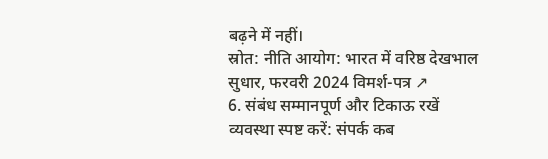बढ़ने में नहीं।
स्रोत: नीति आयोग: भारत में वरिष्ठ देखभाल सुधार, फरवरी 2024 विमर्श-पत्र ↗
6. संबंध सम्मानपूर्ण और टिकाऊ रखें
व्यवस्था स्पष्ट करें: संपर्क कब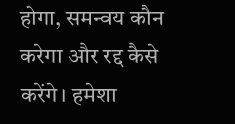होगा, समन्वय कौन करेगा और रद्द कैसे करेंगे। हमेशा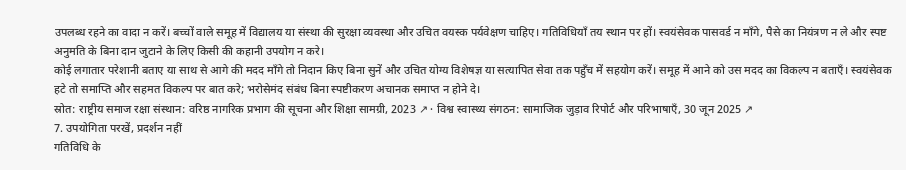उपलब्ध रहने का वादा न करें। बच्चों वाले समूह में विद्यालय या संस्था की सुरक्षा व्यवस्था और उचित वयस्क पर्यवेक्षण चाहिए। गतिविधियाँ तय स्थान पर हों। स्वयंसेवक पासवर्ड न माँगे, पैसे का नियंत्रण न ले और स्पष्ट अनुमति के बिना दान जुटाने के लिए किसी की कहानी उपयोग न करे।
कोई लगातार परेशानी बताए या साथ से आगे की मदद माँगे तो निदान किए बिना सुनें और उचित योग्य विशेषज्ञ या सत्यापित सेवा तक पहुँच में सहयोग करें। समूह में आने को उस मदद का विकल्प न बताएँ। स्वयंसेवक हटे तो समाप्ति और सहमत विकल्प पर बात करे; भरोसेमंद संबंध बिना स्पष्टीकरण अचानक समाप्त न होने दे।
स्रोत: राष्ट्रीय समाज रक्षा संस्थान: वरिष्ठ नागरिक प्रभाग की सूचना और शिक्षा सामग्री, 2023 ↗ · विश्व स्वास्थ्य संगठन: सामाजिक जुड़ाव रिपोर्ट और परिभाषाएँ, 30 जून 2025 ↗
7. उपयोगिता परखें, प्रदर्शन नहीं
गतिविधि के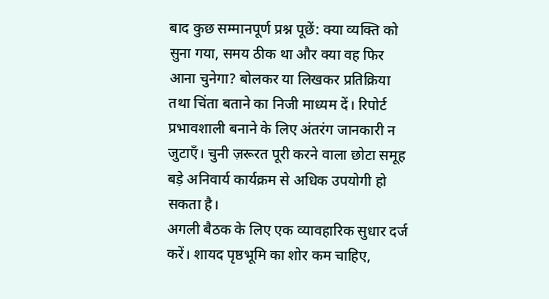बाद कुछ सम्मानपूर्ण प्रश्न पूछें: क्या व्यक्ति को सुना गया, समय ठीक था और क्या वह फिर आना चुनेगा? बोलकर या लिखकर प्रतिक्रिया तथा चिंता बताने का निजी माध्यम दें। रिपोर्ट प्रभावशाली बनाने के लिए अंतरंग जानकारी न जुटाएँ। चुनी ज़रूरत पूरी करने वाला छोटा समूह बड़े अनिवार्य कार्यक्रम से अधिक उपयोगी हो सकता है।
अगली बैठक के लिए एक व्यावहारिक सुधार दर्ज करें। शायद पृष्ठभूमि का शोर कम चाहिए,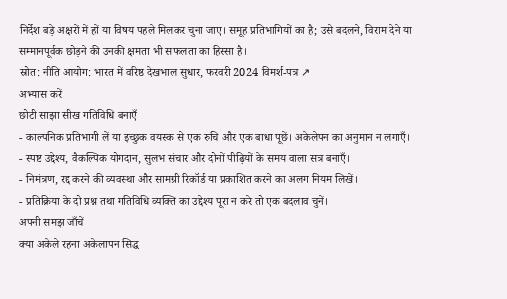निर्देश बड़े अक्षरों में हों या विषय पहले मिलकर चुना जाए। समूह प्रतिभागियों का है; उसे बदलने, विराम देने या सम्मानपूर्वक छोड़ने की उनकी क्षमता भी सफलता का हिस्सा है।
स्रोत: नीति आयोग: भारत में वरिष्ठ देखभाल सुधार, फरवरी 2024 विमर्श-पत्र ↗
अभ्यास करें
छोटी साझा सीख गतिविधि बनाएँ
- काल्पनिक प्रतिभागी लें या इच्छुक वयस्क से एक रुचि और एक बाधा पूछें। अकेलेपन का अनुमान न लगाएँ।
- स्पष्ट उद्देश्य, वैकल्पिक योगदान, सुलभ संचार और दोनों पीढ़ियों के समय वाला सत्र बनाएँ।
- निमंत्रण, रद्द करने की व्यवस्था और सामग्री रिकॉर्ड या प्रकाशित करने का अलग नियम लिखें।
- प्रतिक्रिया के दो प्रश्न तथा गतिविधि व्यक्ति का उद्देश्य पूरा न करे तो एक बदलाव चुनें।
अपनी समझ जाँचें
क्या अकेले रहना अकेलापन सिद्ध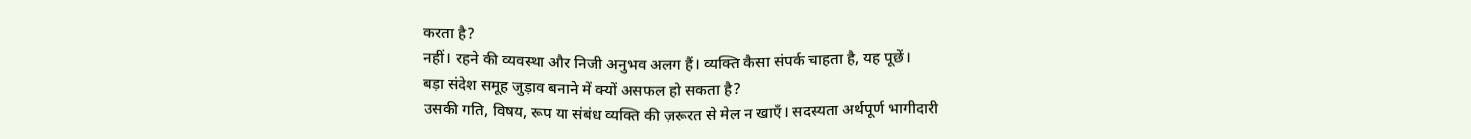करता है?
नहीं। रहने की व्यवस्था और निजी अनुभव अलग हैं। व्यक्ति कैसा संपर्क चाहता है, यह पूछें।
बड़ा संदेश समूह जुड़ाव बनाने में क्यों असफल हो सकता है?
उसकी गति, विषय, रूप या संबंध व्यक्ति की ज़रूरत से मेल न खाएँ। सदस्यता अर्थपूर्ण भागीदारी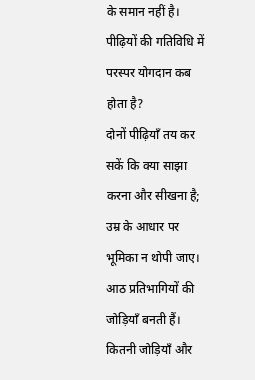के समान नहीं है।
पीढ़ियों की गतिविधि में परस्पर योगदान कब होता है?
दोनों पीढ़ियाँ तय कर सकें कि क्या साझा करना और सीखना है; उम्र के आधार पर भूमिका न थोपी जाए।
आठ प्रतिभागियों की जोड़ियाँ बनती हैं। कितनी जोड़ियाँ और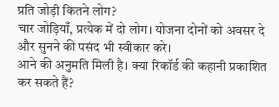प्रति जोड़ी कितने लोग?
चार जोड़ियाँ, प्रत्येक में दो लोग। योजना दोनों को अवसर दे और सुनने की पसंद भी स्वीकार करे।
आने की अनुमति मिली है। क्या रिकॉर्ड की कहानी प्रकाशित कर सकते हैं?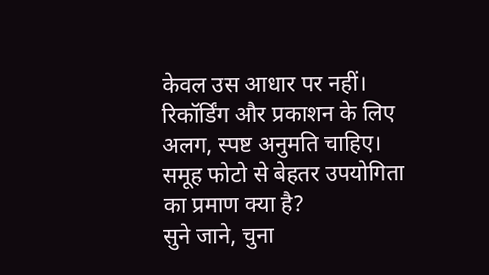केवल उस आधार पर नहीं। रिकॉर्डिंग और प्रकाशन के लिए अलग, स्पष्ट अनुमति चाहिए।
समूह फोटो से बेहतर उपयोगिता का प्रमाण क्या है?
सुने जाने, चुना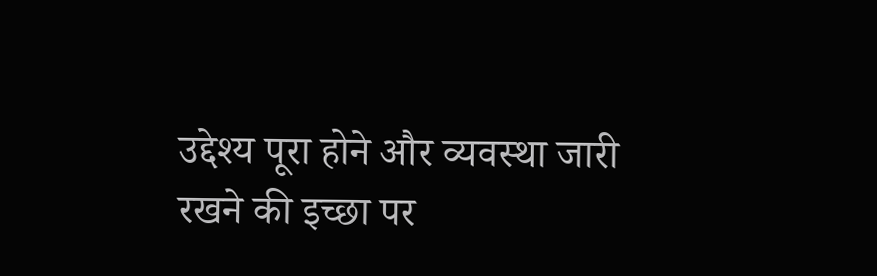उद्देश्य पूरा होने और व्यवस्था जारी रखने की इच्छा पर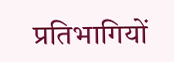प्रतिभागियों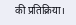की प्रतिक्रिया।